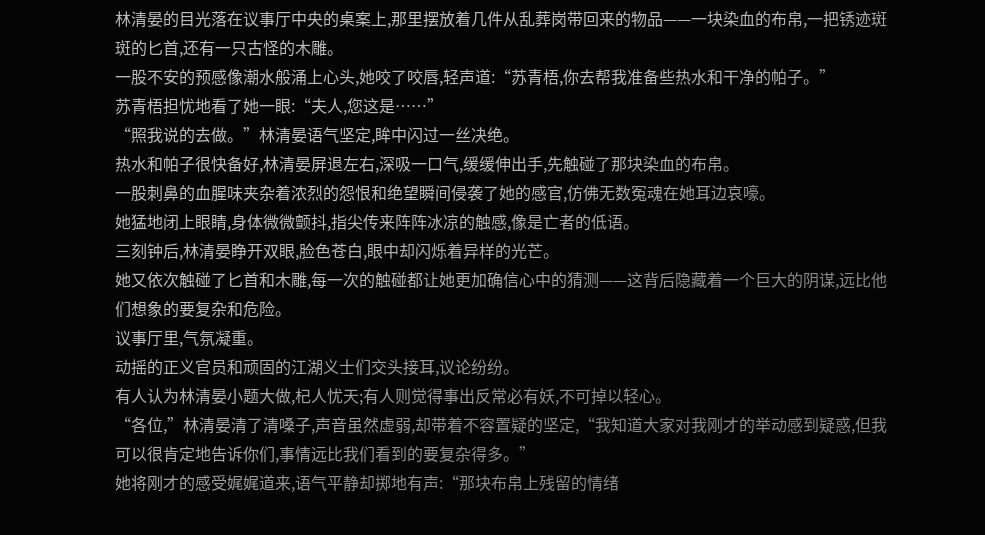林清晏的目光落在议事厅中央的桌案上,那里摆放着几件从乱葬岗带回来的物品——一块染血的布帛,一把锈迹斑斑的匕首,还有一只古怪的木雕。
一股不安的预感像潮水般涌上心头,她咬了咬唇,轻声道:“苏青梧,你去帮我准备些热水和干净的帕子。”
苏青梧担忧地看了她一眼:“夫人,您这是……”
“照我说的去做。”林清晏语气坚定,眸中闪过一丝决绝。
热水和帕子很快备好,林清晏屏退左右,深吸一口气,缓缓伸出手,先触碰了那块染血的布帛。
一股刺鼻的血腥味夹杂着浓烈的怨恨和绝望瞬间侵袭了她的感官,仿佛无数冤魂在她耳边哀嚎。
她猛地闭上眼睛,身体微微颤抖,指尖传来阵阵冰凉的触感,像是亡者的低语。
三刻钟后,林清晏睁开双眼,脸色苍白,眼中却闪烁着异样的光芒。
她又依次触碰了匕首和木雕,每一次的触碰都让她更加确信心中的猜测——这背后隐藏着一个巨大的阴谋,远比他们想象的要复杂和危险。
议事厅里,气氛凝重。
动摇的正义官员和顽固的江湖义士们交头接耳,议论纷纷。
有人认为林清晏小题大做,杞人忧天;有人则觉得事出反常必有妖,不可掉以轻心。
“各位,”林清晏清了清嗓子,声音虽然虚弱,却带着不容置疑的坚定,“我知道大家对我刚才的举动感到疑惑,但我可以很肯定地告诉你们,事情远比我们看到的要复杂得多。”
她将刚才的感受娓娓道来,语气平静却掷地有声:“那块布帛上残留的情绪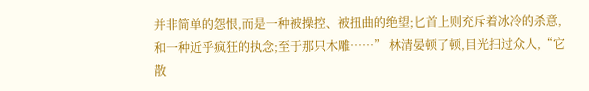并非简单的怨恨,而是一种被操控、被扭曲的绝望;匕首上则充斥着冰冷的杀意,和一种近乎疯狂的执念;至于那只木雕……” 林清晏顿了顿,目光扫过众人,“它散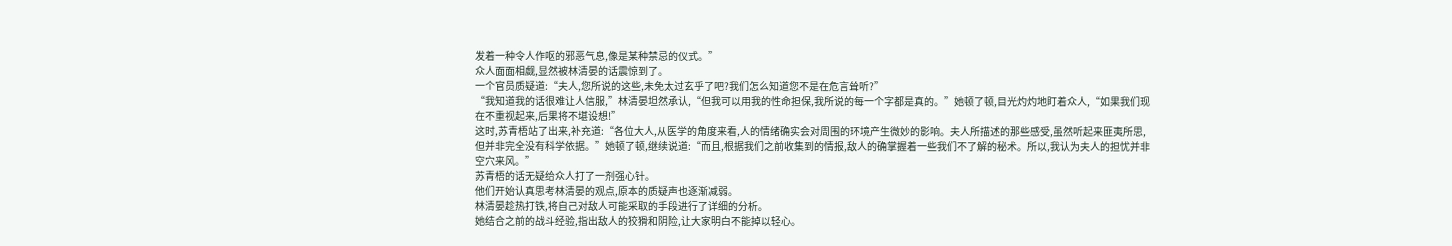发着一种令人作呕的邪恶气息,像是某种禁忌的仪式。”
众人面面相觑,显然被林清晏的话震惊到了。
一个官员质疑道:“夫人,您所说的这些,未免太过玄乎了吧?我们怎么知道您不是在危言耸听?”
“我知道我的话很难让人信服,”林清晏坦然承认,“但我可以用我的性命担保,我所说的每一个字都是真的。”她顿了顿,目光灼灼地盯着众人,“如果我们现在不重视起来,后果将不堪设想!”
这时,苏青梧站了出来,补充道:“各位大人,从医学的角度来看,人的情绪确实会对周围的环境产生微妙的影响。夫人所描述的那些感受,虽然听起来匪夷所思,但并非完全没有科学依据。”她顿了顿,继续说道:“而且,根据我们之前收集到的情报,敌人的确掌握着一些我们不了解的秘术。所以,我认为夫人的担忧并非空穴来风。”
苏青梧的话无疑给众人打了一剂强心针。
他们开始认真思考林清晏的观点,原本的质疑声也逐渐减弱。
林清晏趁热打铁,将自己对敌人可能采取的手段进行了详细的分析。
她结合之前的战斗经验,指出敌人的狡猾和阴险,让大家明白不能掉以轻心。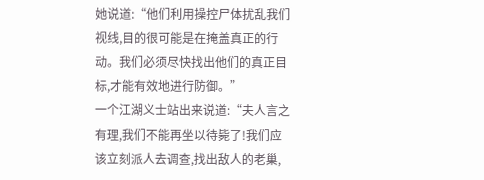她说道:“他们利用操控尸体扰乱我们视线,目的很可能是在掩盖真正的行动。我们必须尽快找出他们的真正目标,才能有效地进行防御。”
一个江湖义士站出来说道:“夫人言之有理,我们不能再坐以待毙了!我们应该立刻派人去调查,找出敌人的老巢,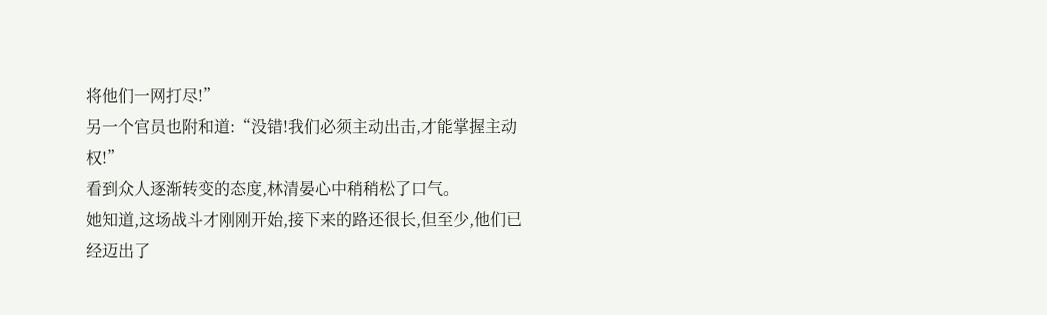将他们一网打尽!”
另一个官员也附和道:“没错!我们必须主动出击,才能掌握主动权!”
看到众人逐渐转变的态度,林清晏心中稍稍松了口气。
她知道,这场战斗才刚刚开始,接下来的路还很长,但至少,他们已经迈出了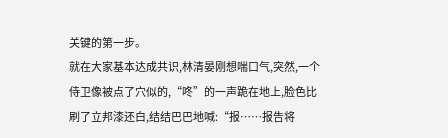关键的第一步。
就在大家基本达成共识,林清晏刚想喘口气,突然,一个侍卫像被点了穴似的,“咚”的一声跪在地上,脸色比刷了立邦漆还白,结结巴巴地喊:“报……报告将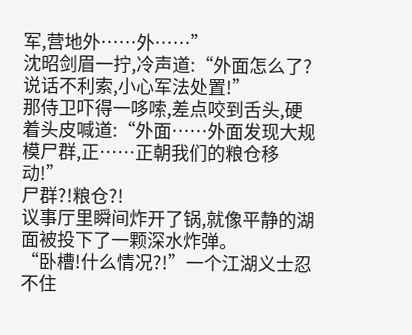军,营地外……外……”
沈昭剑眉一拧,冷声道:“外面怎么了?说话不利索,小心军法处置!”
那侍卫吓得一哆嗦,差点咬到舌头,硬着头皮喊道:“外面……外面发现大规模尸群,正……正朝我们的粮仓移动!”
尸群?!粮仓?!
议事厅里瞬间炸开了锅,就像平静的湖面被投下了一颗深水炸弹。
“卧槽!什么情况?!”一个江湖义士忍不住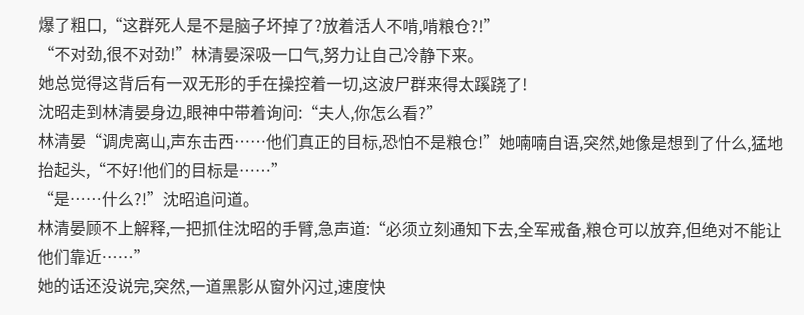爆了粗口,“这群死人是不是脑子坏掉了?放着活人不啃,啃粮仓?!”
“不对劲,很不对劲!”林清晏深吸一口气,努力让自己冷静下来。
她总觉得这背后有一双无形的手在操控着一切,这波尸群来得太蹊跷了!
沈昭走到林清晏身边,眼神中带着询问:“夫人,你怎么看?”
林清晏“调虎离山,声东击西……他们真正的目标,恐怕不是粮仓!”她喃喃自语,突然,她像是想到了什么,猛地抬起头,“不好!他们的目标是……”
“是……什么?!”沈昭追问道。
林清晏顾不上解释,一把抓住沈昭的手臂,急声道:“必须立刻通知下去,全军戒备,粮仓可以放弃,但绝对不能让他们靠近……”
她的话还没说完,突然,一道黑影从窗外闪过,速度快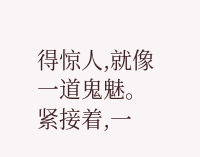得惊人,就像一道鬼魅。
紧接着,一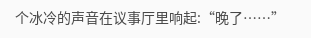个冰冷的声音在议事厅里响起:“晚了……”